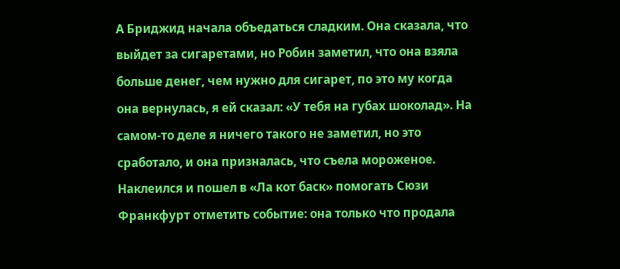А Бриджид начала объедаться сладким. Она сказала, что выйдет за сигаретами, но Робин заметил, что она взяла больше денег, чем нужно для сигарет, по это му когда она вернулась, я ей сказал: «У тебя на губах шоколад». На самом-то деле я ничего такого не заметил, но это сработало, и она призналась, что съела мороженое.
Наклеился и пошел в «Ла кот баск» помогать Сюзи Франкфурт отметить событие: она только что продала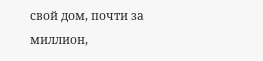свой дом, почти за миллион,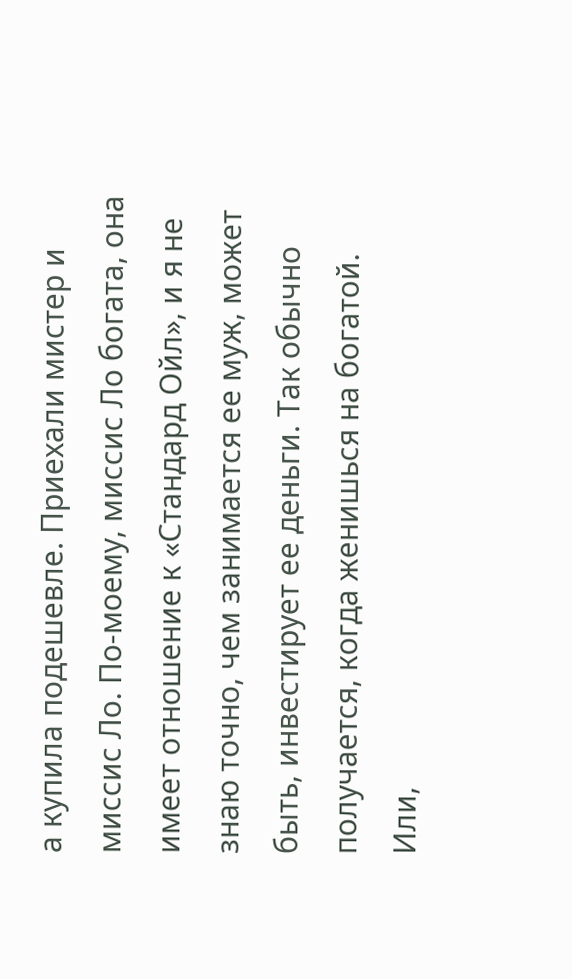а купила подешевле. Приехали мистер и миссис Ло. По-моему, миссис Ло богата, она имеет отношение к «Стандард Ойл», и я не знаю точно, чем занимается ее муж, может быть, инвестирует ее деньги. Так обычно получается, когда женишься на богатой. Или,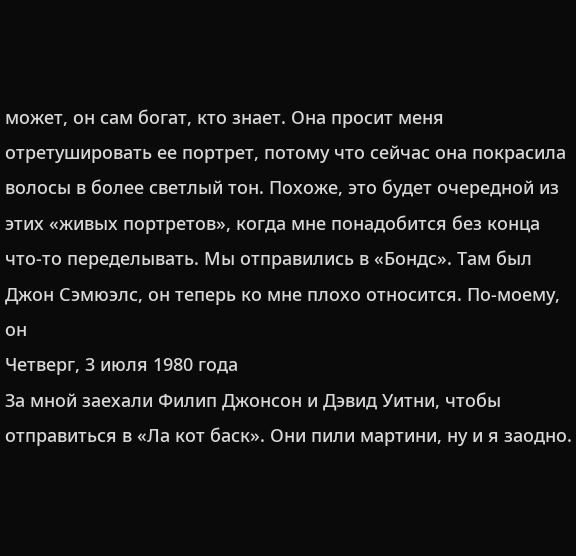может, он сам богат, кто знает. Она просит меня отретушировать ее портрет, потому что сейчас она покрасила волосы в более светлый тон. Похоже, это будет очередной из этих «живых портретов», когда мне понадобится без конца что-то переделывать. Мы отправились в «Бондс». Там был Джон Сэмюэлс, он теперь ко мне плохо относится. По-моему, он
Четверг, 3 июля 1980 года
За мной заехали Филип Джонсон и Дэвид Уитни, чтобы отправиться в «Ла кот баск». Они пили мартини, ну и я заодно.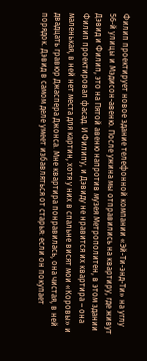Филип проектирует новое здание телефонной компании «Эй-Ти-энд-Ти» на углу 56-й улицы и Мэдисон-авеню. После ужина мы отправились на квартиру, где живут Дэвид и Филип, это на Пятой авеню напротив музея Метрополитен, в этом здании Филип проектировал фасад. И Филипу, и Дэвиду не нравится их квартира – она маленькая, в ней нет места для картин, хотя у них в спальне висят мои «Коровы» и двадцать гравюр Джаспера Джонса. Мне квартира понравилась, она чистая, в ней порядок. Дэвид в самом деле умеет избавляться от старья: если он покупает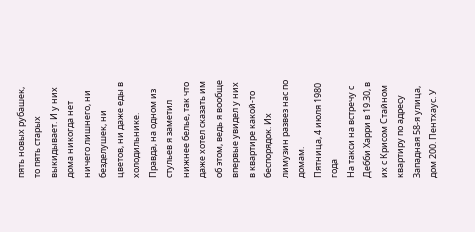пять новых рубашек, то пять старых выкидывает. И у них дома никогда нет ничего лишнего, ни безделушек, ни цветов, ни даже еды в холодильнике. Правда, на одном из стульев я заметил нижнее белье, так что даже хотел сказать им об этом, ведь я вообще впервые увидел у них в квартире какой-то беспорядок. Их лимузин развез нас по домам.
Пятница, 4 июля 1980 года
На такси на встречу с Дебби Харри в 19.30, в их с Крисом Стайном квартиру по адресу Западная 58-я улица, дом 200. Пентхаус. У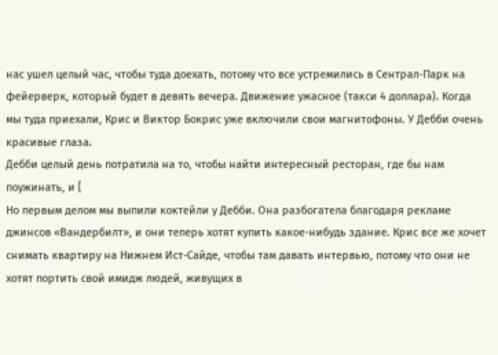нас ушел целый час, чтобы туда доехать, потому что все устремились в Сентрал-Парк на фейерверк, который будет в девять вечера. Движение ужасное (такси 4 доллара). Когда мы туда приехали, Крис и Виктор Бокрис уже включили свои магнитофоны. У Дебби очень красивые глаза.
Дебби целый день потратила на то, чтобы найти интересный ресторан, где бы нам поужинать, и [
Но первым делом мы выпили коктейли у Дебби. Она разбогатела благодаря рекламе джинсов «Вандербилт», и они теперь хотят купить какое-нибудь здание. Крис все же хочет снимать квартиру на Нижнем Ист-Сайде, чтобы там давать интервью, потому что они не хотят портить свой имидж людей, живущих в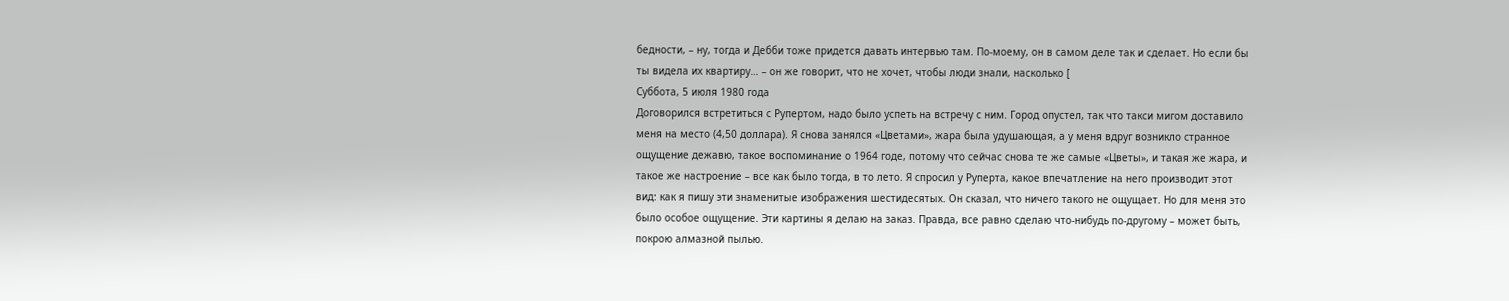бедности, – ну, тогда и Дебби тоже придется давать интервью там. По-моему, он в самом деле так и сделает. Но если бы ты видела их квартиру… – он же говорит, что не хочет, чтобы люди знали, насколько [
Суббота, 5 июля 1980 года
Договорился встретиться с Рупертом, надо было успеть на встречу с ним. Город опустел, так что такси мигом доставило меня на место (4,50 доллара). Я снова занялся «Цветами», жара была удушающая, а у меня вдруг возникло странное ощущение дежавю, такое воспоминание о 1964 годе, потому что сейчас снова те же самые «Цветы», и такая же жара, и такое же настроение – все как было тогда, в то лето. Я спросил у Руперта, какое впечатление на него производит этот вид: как я пишу эти знаменитые изображения шестидесятых. Он сказал, что ничего такого не ощущает. Но для меня это было особое ощущение. Эти картины я делаю на заказ. Правда, все равно сделаю что-нибудь по-другому – может быть, покрою алмазной пылью.